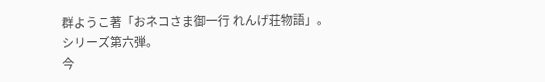群ようこ著「おネコさま御一行 れんげ荘物語」。
シリーズ第六弾。
今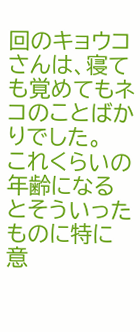回のキョウコさんは、寝ても覚めてもネコのことばかりでした。
これくらいの年齢になるとそういったものに特に意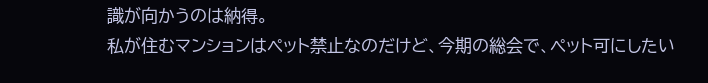識が向かうのは納得。
私が住むマンションはペット禁止なのだけど、今期の総会で、ペット可にしたい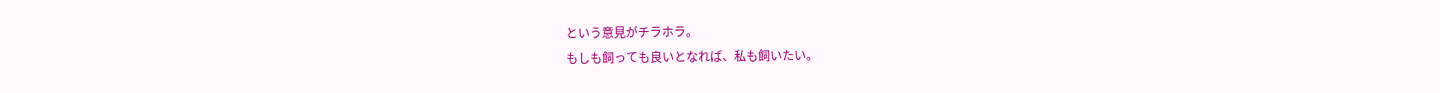という意見がチラホラ。
もしも飼っても良いとなれば、私も飼いたい。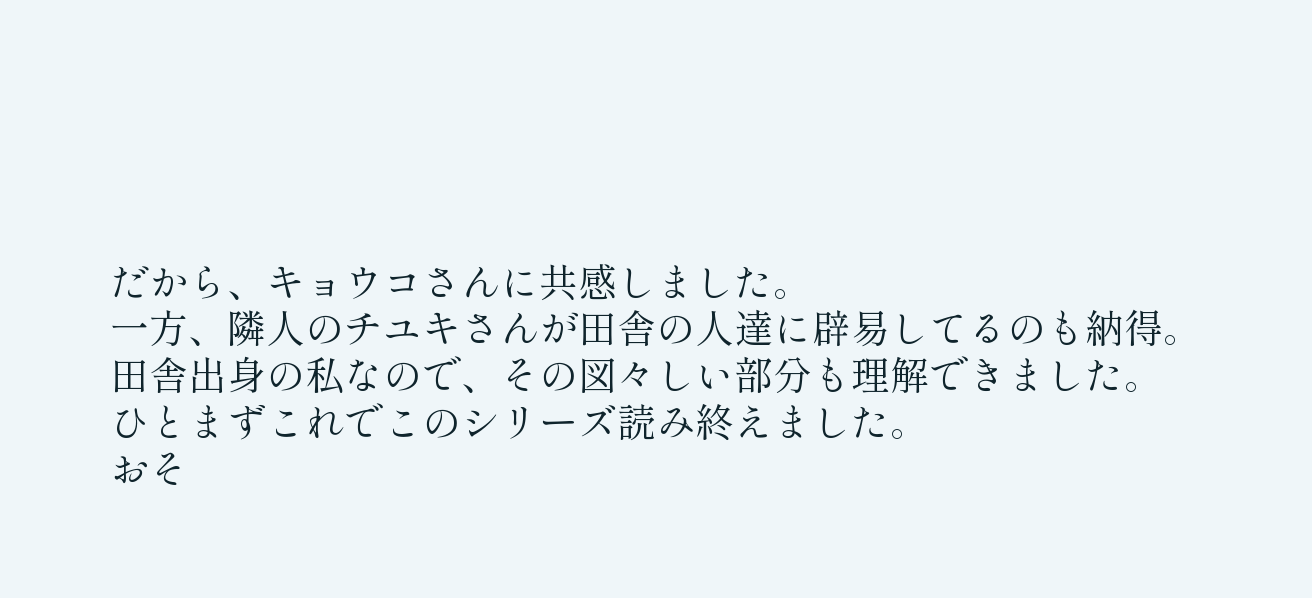だから、キョウコさんに共感しました。
一方、隣人のチユキさんが田舎の人達に辟易してるのも納得。
田舎出身の私なので、その図々しい部分も理解できました。
ひとまずこれでこのシリーズ読み終えました。
おそ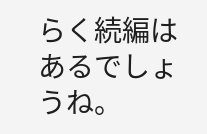らく続編はあるでしょうね。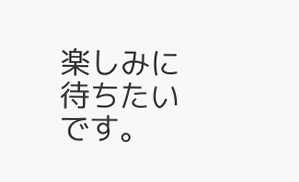楽しみに待ちたいです。